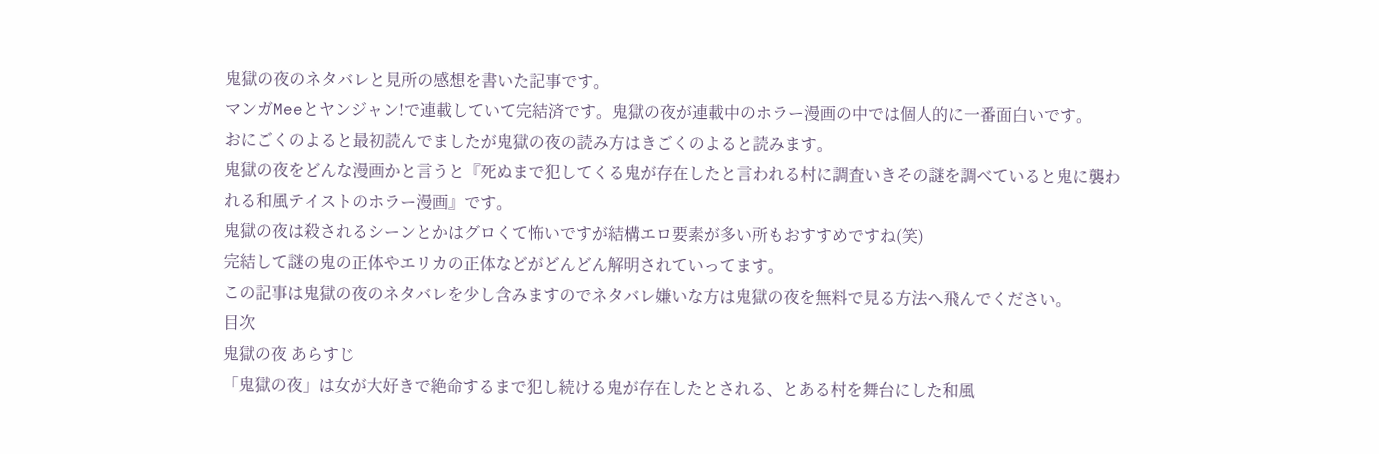鬼獄の夜のネタバレと見所の感想を書いた記事です。
マンガMeeとヤンジャン!で連載していて完結済です。鬼獄の夜が連載中のホラー漫画の中では個人的に一番面白いです。
おにごくのよると最初読んでましたが鬼獄の夜の読み方はきごくのよると読みます。
鬼獄の夜をどんな漫画かと言うと『死ぬまで犯してくる鬼が存在したと言われる村に調査いきその謎を調べていると鬼に襲われる和風テイストのホラー漫画』です。
鬼獄の夜は殺されるシーンとかはグロくて怖いですが結構エロ要素が多い所もおすすめですね(笑)
完結して謎の鬼の正体やエリカの正体などがどんどん解明されていってます。
この記事は鬼獄の夜のネタバレを少し含みますのでネタバレ嫌いな方は鬼獄の夜を無料で見る方法へ飛んでください。
目次
鬼獄の夜 あらすじ
「鬼獄の夜」は女が大好きで絶命するまで犯し続ける鬼が存在したとされる、とある村を舞台にした和風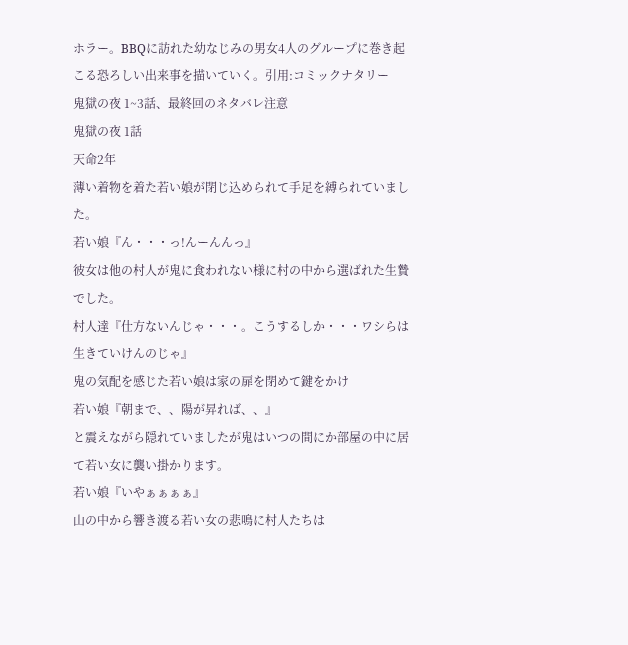ホラー。BBQに訪れた幼なじみの男女4人のグループに巻き起こる恐ろしい出来事を描いていく。引用:コミックナタリー
鬼獄の夜 1~3話、最終回のネタバレ注意
鬼獄の夜 1話
天命2年
薄い着物を着た若い娘が閉じ込められて手足を縛られていました。
若い娘『ん・・・っ!んーんんっ』
彼女は他の村人が鬼に食われない様に村の中から選ばれた生贄でした。
村人達『仕方ないんじゃ・・・。こうするしか・・・ワシらは生きていけんのじゃ』
鬼の気配を感じた若い娘は家の扉を閉めて鍵をかけ
若い娘『朝まで、、陽が昇れば、、』
と震えながら隠れていましたが鬼はいつの間にか部屋の中に居て若い女に襲い掛かります。
若い娘『いやぁぁぁぁ』
山の中から響き渡る若い女の悲鳴に村人たちは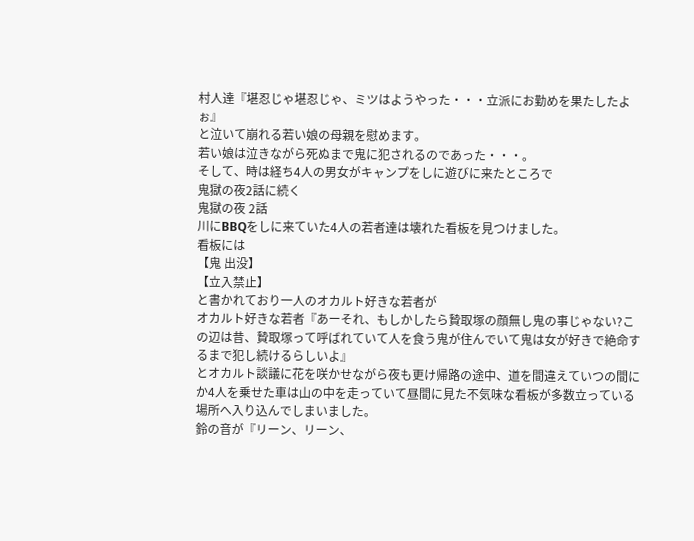村人達『堪忍じゃ堪忍じゃ、ミツはようやった・・・立派にお勤めを果たしたよぉ』
と泣いて崩れる若い娘の母親を慰めます。
若い娘は泣きながら死ぬまで鬼に犯されるのであった・・・。
そして、時は経ち4人の男女がキャンプをしに遊びに来たところで
鬼獄の夜2話に続く
鬼獄の夜 2話
川にBBQをしに来ていた4人の若者達は壊れた看板を見つけました。
看板には
【鬼 出没】
【立入禁止】
と書かれており一人のオカルト好きな若者が
オカルト好きな若者『あーそれ、もしかしたら贄取塚の顔無し鬼の事じゃない?この辺は昔、贄取塚って呼ばれていて人を食う鬼が住んでいて鬼は女が好きで絶命するまで犯し続けるらしいよ』
とオカルト談議に花を咲かせながら夜も更け帰路の途中、道を間違えていつの間にか4人を乗せた車は山の中を走っていて昼間に見た不気味な看板が多数立っている場所へ入り込んでしまいました。
鈴の音が『リーン、リーン、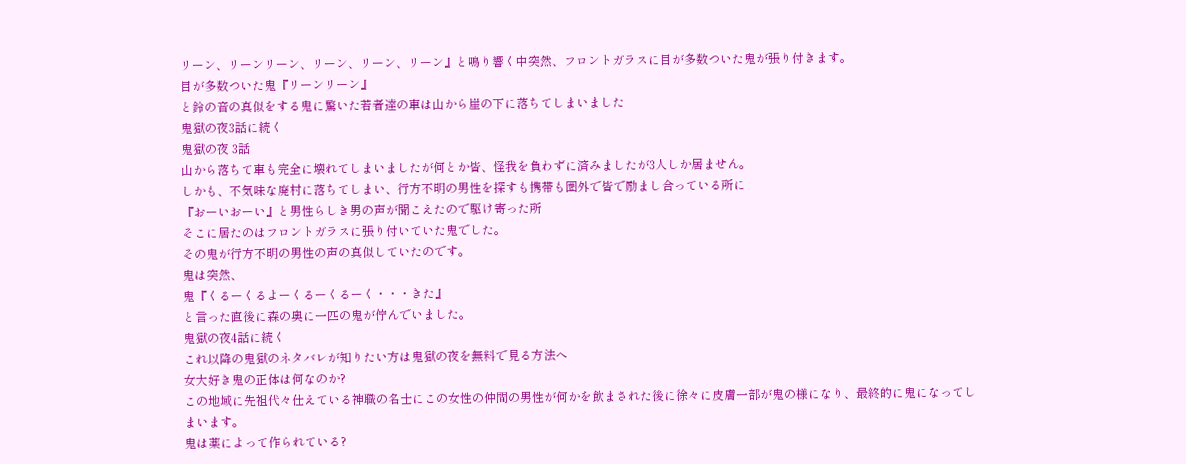リーン、リーンリーン、リーン、リーン、リーン』と鳴り響く中突然、フロントガラスに目が多数ついた鬼が張り付きます。
目が多数ついた鬼『リーンリーン』
と鈴の音の真似をする鬼に驚いた若者達の車は山から崖の下に落ちてしまいました
鬼獄の夜3話に続く
鬼獄の夜 3話
山から落ちて車も完全に壊れてしまいましたが何とか皆、怪我を負わずに済みましたが3人しか居ません。
しかも、不気味な廃村に落ちてしまい、行方不明の男性を探すも携帯も圏外で皆で励まし合っている所に
『おーいおーい』と男性らしき男の声が聞こえたので駆け寄った所
そこに居たのはフロントガラスに張り付いていた鬼でした。
その鬼が行方不明の男性の声の真似していたのです。
鬼は突然、
鬼『くるーくるよーくるーくるーく・・・きた』
と言った直後に森の奥に一匹の鬼が佇んでいました。
鬼獄の夜4話に続く
これ以降の鬼獄のネタバレが知りたい方は鬼獄の夜を無料で見る方法へ
女大好き鬼の正体は何なのか?
この地域に先祖代々仕えている神職の名士にこの女性の仲間の男性が何かを飲まされた後に徐々に皮膚一部が鬼の様になり、最終的に鬼になってしまいます。
鬼は薬によって作られている?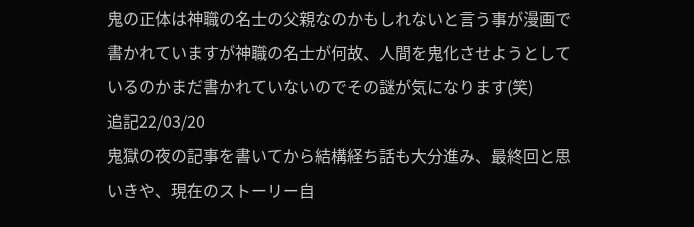鬼の正体は神職の名士の父親なのかもしれないと言う事が漫画で書かれていますが神職の名士が何故、人間を鬼化させようとしているのかまだ書かれていないのでその謎が気になります(笑)
追記22/03/20
鬼獄の夜の記事を書いてから結構経ち話も大分進み、最終回と思いきや、現在のストーリー自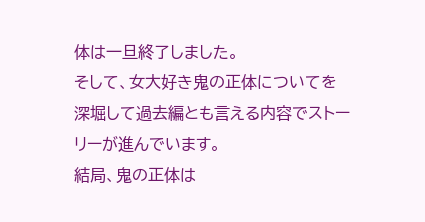体は一旦終了しました。
そして、女大好き鬼の正体についてを深堀して過去編とも言える内容でストーリーが進んでいます。
結局、鬼の正体は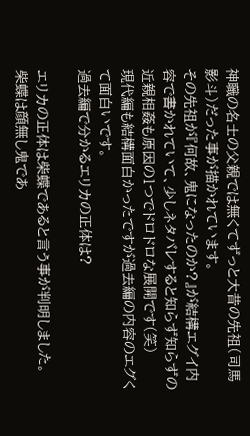神職の名士の父親では無くてずっと大昔の先祖(司馬影斗)だった事が描かれています。
その先祖が『何故、鬼になったのか?』が結構エグイ内容で書かれていて、少しネタバレすると知らず知らずの近親相姦も原因の1つでドロドロな展開です(笑)
現代編も結構面白かったですが過去編の内容のエグくて面白いです。
過去編で分かるエリカの正体は?

エリカの正体は柴蝶であると言う事が判明しました。
柴蝶は顔無し鬼であ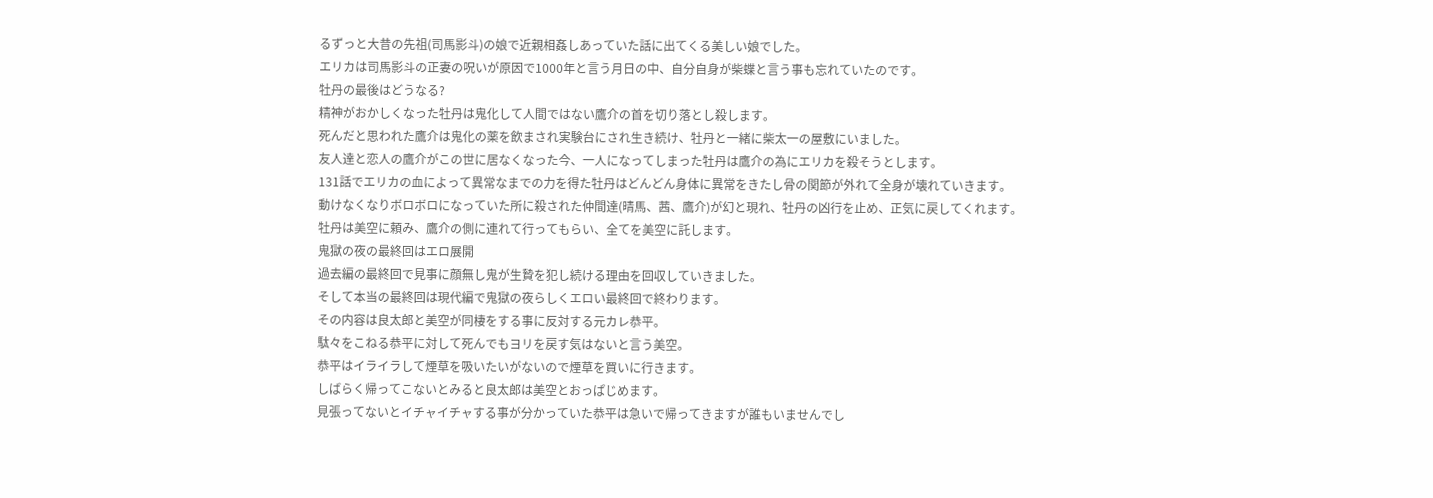るずっと大昔の先祖(司馬影斗)の娘で近親相姦しあっていた話に出てくる美しい娘でした。
エリカは司馬影斗の正妻の呪いが原因で1000年と言う月日の中、自分自身が柴蝶と言う事も忘れていたのです。
牡丹の最後はどうなる?
精神がおかしくなった牡丹は鬼化して人間ではない鷹介の首を切り落とし殺します。
死んだと思われた鷹介は鬼化の薬を飲まされ実験台にされ生き続け、牡丹と一緒に柴太一の屋敷にいました。
友人達と恋人の鷹介がこの世に居なくなった今、一人になってしまった牡丹は鷹介の為にエリカを殺そうとします。
131話でエリカの血によって異常なまでの力を得た牡丹はどんどん身体に異常をきたし骨の関節が外れて全身が壊れていきます。
動けなくなりボロボロになっていた所に殺された仲間達(晴馬、茜、鷹介)が幻と現れ、牡丹の凶行を止め、正気に戻してくれます。
牡丹は美空に頼み、鷹介の側に連れて行ってもらい、全てを美空に託します。
鬼獄の夜の最終回はエロ展開
過去編の最終回で見事に顔無し鬼が生贄を犯し続ける理由を回収していきました。
そして本当の最終回は現代編で鬼獄の夜らしくエロい最終回で終わります。
その内容は良太郎と美空が同棲をする事に反対する元カレ恭平。
駄々をこねる恭平に対して死んでもヨリを戻す気はないと言う美空。
恭平はイライラして煙草を吸いたいがないので煙草を買いに行きます。
しばらく帰ってこないとみると良太郎は美空とおっぱじめます。
見張ってないとイチャイチャする事が分かっていた恭平は急いで帰ってきますが誰もいませんでし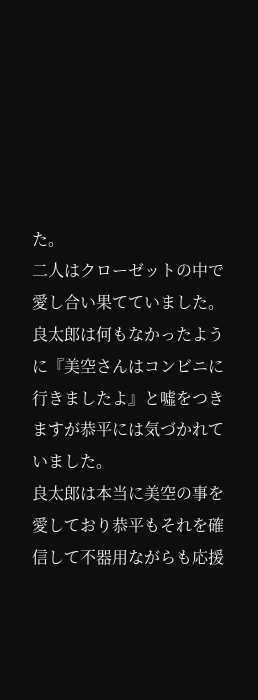た。
二人はクローゼットの中で愛し合い果てていました。
良太郎は何もなかったように『美空さんはコンビニに行きましたよ』と噓をつきますが恭平には気づかれていました。
良太郎は本当に美空の事を愛しており恭平もそれを確信して不器用ながらも応援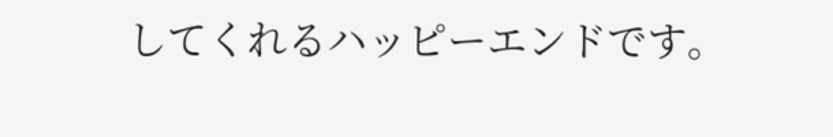してくれるハッピーエンドです。